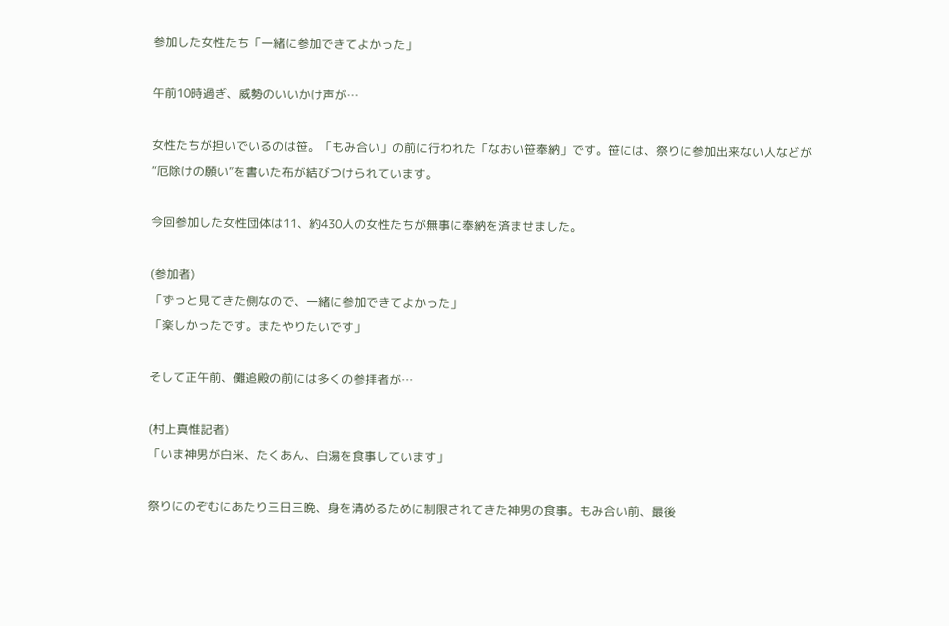参加した女性たち「一緒に参加できてよかった」

午前10時過ぎ、威勢のいいかけ声が…

女性たちが担いでいるのは笹。「もみ合い」の前に行われた「なおい笹奉納」です。笹には、祭りに参加出来ない人などが“厄除けの願い”を書いた布が結びつけられています。

今回参加した女性団体は11、約430人の女性たちが無事に奉納を済ませました。

(参加者)
「ずっと見てきた側なので、一緒に参加できてよかった」
「楽しかったです。またやりたいです」

そして正午前、儺追殿の前には多くの参拝者が…

(村上真惟記者)
「いま神男が白米、たくあん、白湯を食事しています」

祭りにのぞむにあたり三日三晩、身を清めるために制限されてきた神男の食事。もみ合い前、最後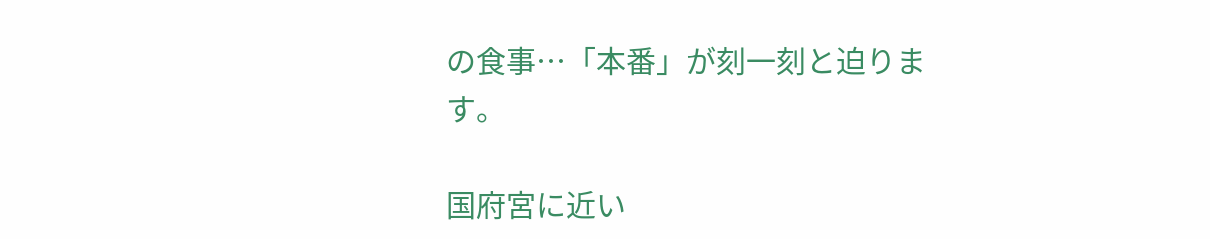の食事…「本番」が刻一刻と迫ります。

国府宮に近い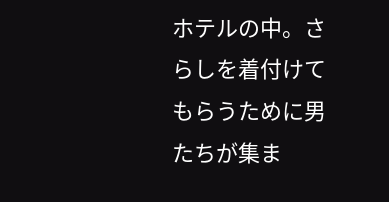ホテルの中。さらしを着付けてもらうために男たちが集ま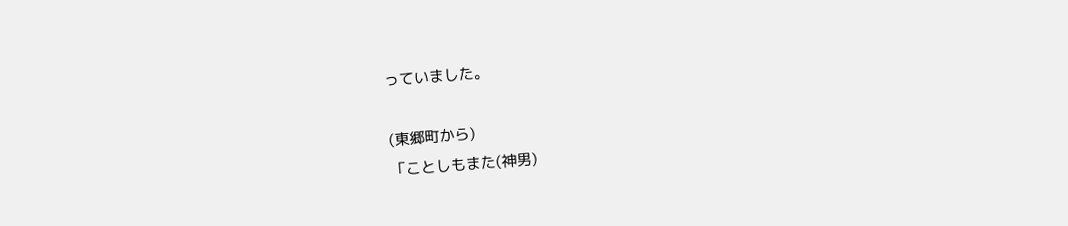っていました。

(東郷町から)
「ことしもまた(神男)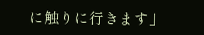に触りに行きます」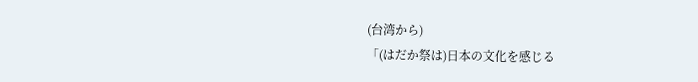(台湾から)
「(はだか祭は)日本の文化を感じる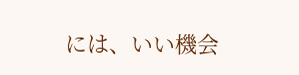には、いい機会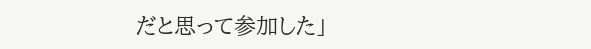だと思って参加した」